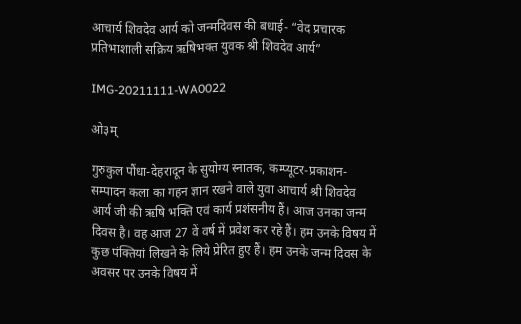आचार्य शिवदेव आर्य को जन्मदिवस की बधाई- “वेद प्रचारक प्रतिभाशाली सक्रिय ऋषिभक्त युवक श्री शिवदेव आर्य”

IMG-20211111-WA0022

ओ३म्

गुरुकुल पौंधा-देहरादून के सुयोग्य स्नातक, कम्प्यूटर-प्रकाशन-सम्पादन कला का गहन ज्ञान रखने वाले युवा आचार्य श्री शिवदेव आर्य जी की ऋषि भक्ति एवं कार्य प्रशंसनीय हैं। आज उनका जन्म दिवस है। वह आज 27 वें वर्ष में प्रवेश कर रहे हैं। हम उनके विषय में कुछ पंक्तियां लिखने के लिये प्रेरित हुए हैं। हम उनके जन्म दिवस के अवसर पर उनके विषय में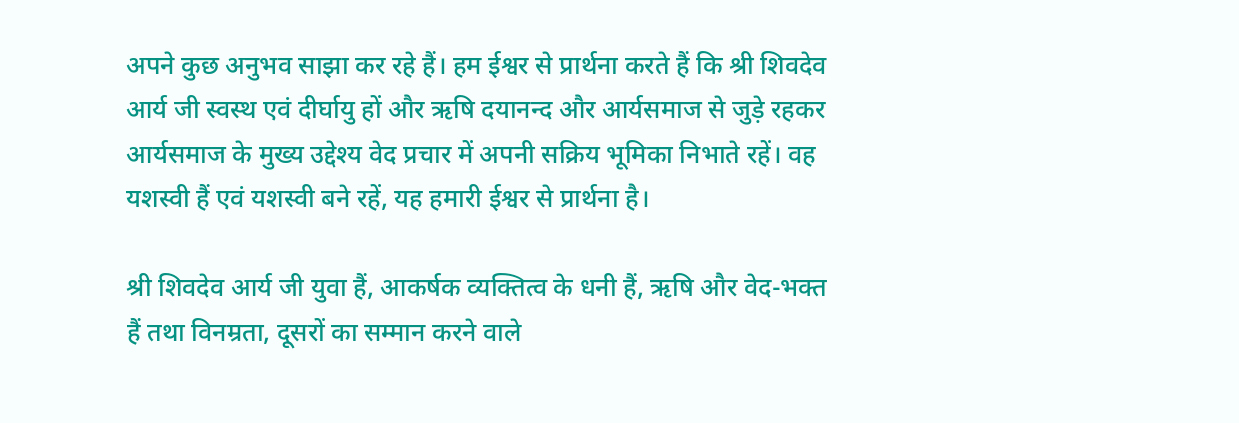अपने कुछ अनुभव साझा कर रहे हैं। हम ईश्वर से प्रार्थना करते हैं कि श्री शिवदेव आर्य जी स्वस्थ एवं दीर्घायु हों और ऋषि दयानन्द और आर्यसमाज से जुड़े रहकर आर्यसमाज के मुख्य उद्देश्य वेद प्रचार में अपनी सक्रिय भूमिका निभाते रहें। वह यशस्वी हैं एवं यशस्वी बने रहें, यह हमारी ईश्वर से प्रार्थना है।

श्री शिवदेव आर्य जी युवा हैं, आकर्षक व्यक्तित्व के धनी हैं, ऋषि और वेद-भक्त हैं तथा विनम्रता, दूसरों का सम्मान करने वाले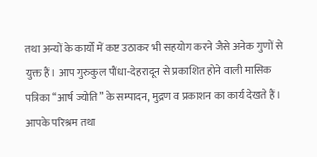तथा अन्यों के कार्यों में कष्ट उठाकर भी सहयोग करने जैसे अनेक गुणों से युक्त हैं। आप गुरुकुल पौंधा-देहरादून से प्रकाशित होने वाली मासिक पत्रिका ‘‘आर्ष ज्योति” के सम्पादन, मुद्रण व प्रकाशन का कार्य देखते हैं। आपके परिश्रम तथा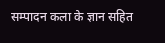सम्पादन कला के ज्ञान सहित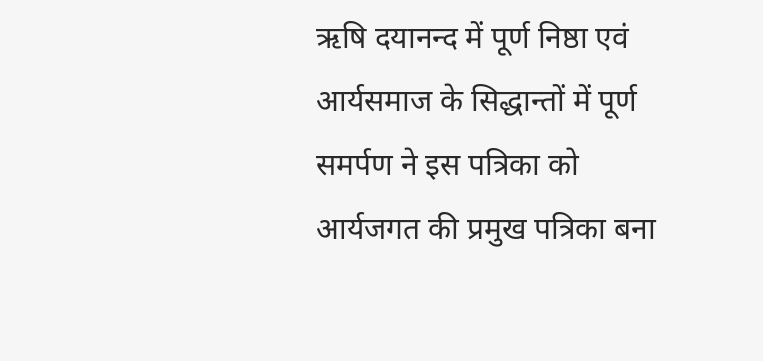ऋषि दयानन्द में पूर्ण निष्ठा एवं आर्यसमाज के सिद्धान्तों में पूर्ण समर्पण ने इस पत्रिका को आर्यजगत की प्रमुख पत्रिका बना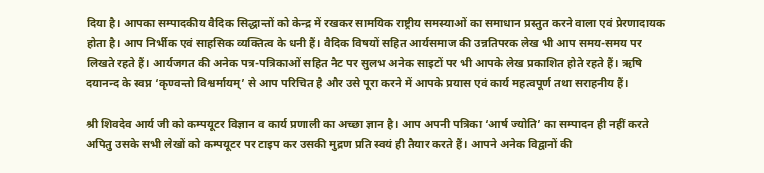दिया है। आपका सम्पादकीय वैदिक सिद्धान्तों को केन्द्र में रखकर सामयिक राष्ट्रीय समस्याओं का समाधान प्रस्तुत करने वाला एवं प्रेरणादायक होता है। आप निर्भीक एवं साहसिक व्यक्तित्व के धनी हैं। वैदिक विषयों सहित आर्यसमाज की उन्नतिपरक लेख भी आप समय-समय पर लिखते रहते हैं। आर्यजगत की अनेक पत्र-पत्रिकाओं सहित नैट पर सुलभ अनेक साइटों पर भी आपके लेख प्रकाशित होते रहते हैं। ऋषि दयानन्द के स्वप्न ‘कृण्वन्तो विश्वर्मायम्’ से आप परिचित है और उसे पूरा करने में आपके प्रयास एवं कार्य महत्वपूर्ण तथा सराहनीय हैं।

श्री शिवदेव आर्य जी को कम्पयूटर विज्ञान व कार्य प्रणाली का अच्छा ज्ञान है। आप अपनी पत्रिका ‘आर्ष ज्योति’ का सम्पादन ही नहीं करते अपितु उसके सभी लेखों को कम्पयूटर पर टाइप कर उसकी मुद्रण प्रति स्वयं ही तैयार करते हैं। आपने अनेक विद्वानों की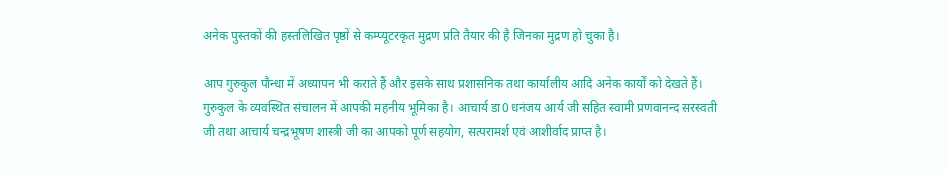अनेक पुस्तकों की हस्तलिखित पृष्ठों से कम्प्यूटरकृत मुद्रण प्रति तैयार की है जिनका मुद्रण हो चुका है।

आप गुरुकुल पौन्धा में अध्यापन भी कराते हैं और इसके साथ प्रशासनिक तथा कार्यालीय आदि अनेक कार्यों को देखते हैं। गुरुकुल के व्यवस्थित संचालन में आपकी महनीय भूमिका है। आचार्य डा0 धनंजय आर्य जी सहित स्वामी प्रणवानन्द सरस्वती जी तथा आचार्य चन्द्रभूषण शास्त्री जी का आपको पूर्ण सहयोग, सत्परामर्श एवं आशीर्वाद प्राप्त है।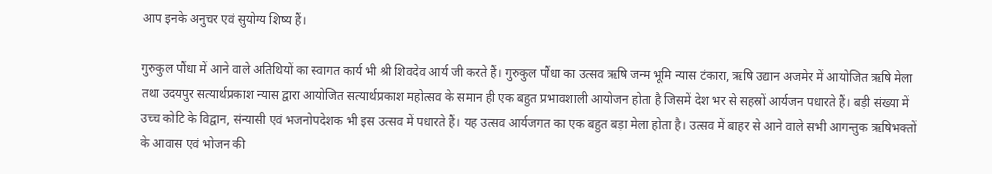आप इनके अनुचर एवं सुयोग्य शिष्य हैं।

गुरुकुल पौंधा में आने वाले अतिथियों का स्वागत कार्य भी श्री शिवदेव आर्य जी करते हैं। गुरुकुल पौंधा का उत्सव ऋषि जन्म भूमि न्यास टंकारा, ऋषि उद्यान अजमेर में आयोजित ऋषि मेला तथा उदयपुर सत्यार्थप्रकाश न्यास द्वारा आयोजित सत्यार्थप्रकाश महोत्सव के समान ही एक बहुत प्रभावशाली आयोजन होता है जिसमें देश भर से सहस्रों आर्यजन पधारते हैं। बड़ी संख्या में उच्च कोटि के विद्वान, संन्यासी एवं भजनोपदेशक भी इस उत्सव में पधारते हैं। यह उत्सव आर्यजगत का एक बहुत बड़ा मेला होता है। उत्सव में बाहर से आने वाले सभी आगन्तुक ऋषिभक्तों के आवास एवं भोजन की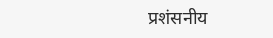प्रशंसनीय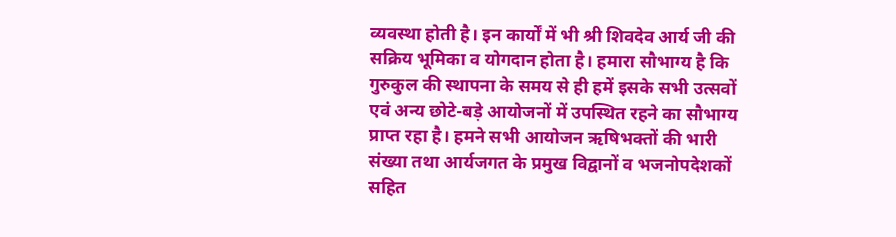व्यवस्था होती है। इन कार्यों में भी श्री शिवदेव आर्य जी की सक्रिय भूमिका व योगदान होता है। हमारा सौभाग्य है कि गुरुकुल की स्थापना के समय से ही हमें इसके सभी उत्सवों एवं अन्य छोटे-बड़े आयोजनों में उपस्थित रहने का सौभाग्य प्राप्त रहा है। हमने सभी आयोजन ऋषिभक्तों की भारी संख्या तथा आर्यजगत के प्रमुख विद्वानों व भजनोपदेशकों सहित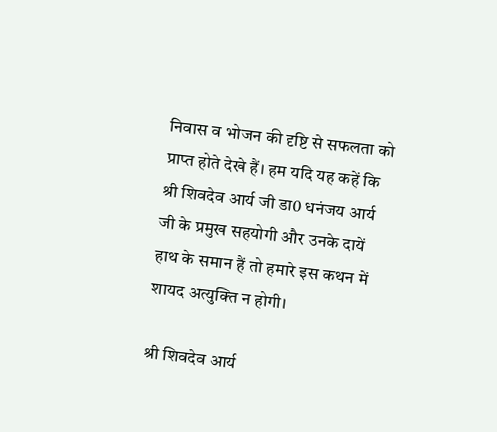निवास व भोजन की दृष्टि से सफलता को प्राप्त होते देखे हैं। हम यदि यह कहें कि श्री शिवदेव आर्य जी डा0 धनंजय आर्य जी के प्रमुख सहयोगी और उनके दायें हाथ के समान हैं तो हमारे इस कथन में शायद अत्युक्ति न होगी।

श्री शिवदेव आर्य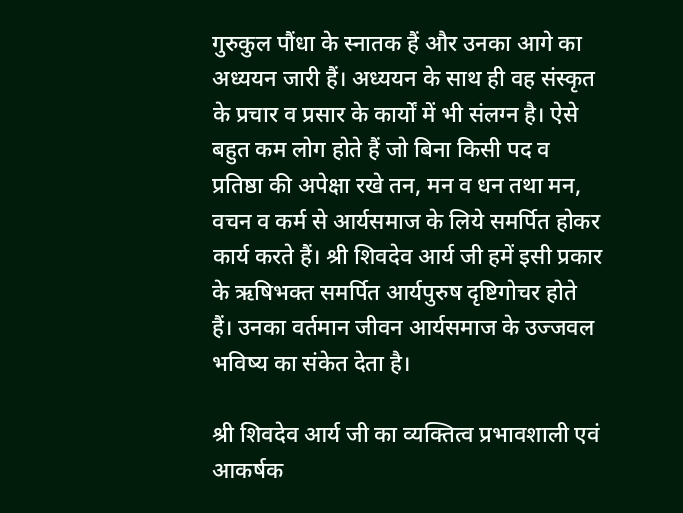गुरुकुल पौंधा के स्नातक हैं और उनका आगे का अध्ययन जारी हैं। अध्ययन के साथ ही वह संस्कृत के प्रचार व प्रसार के कार्यों में भी संलग्न है। ऐसे बहुत कम लोग होते हैं जो बिना किसी पद व प्रतिष्ठा की अपेक्षा रखे तन, मन व धन तथा मन, वचन व कर्म से आर्यसमाज के लिये समर्पित होकर कार्य करते हैं। श्री शिवदेव आर्य जी हमें इसी प्रकार के ऋषिभक्त समर्पित आर्यपुरुष दृष्टिगोचर होते हैं। उनका वर्तमान जीवन आर्यसमाज के उज्जवल भविष्य का संकेत देता है।

श्री शिवदेव आर्य जी का व्यक्तित्व प्रभावशाली एवं आकर्षक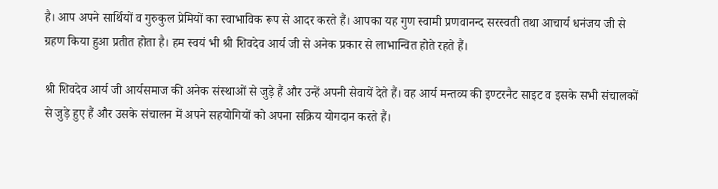है। आप अपने सार्थियों व गुरुकुल प्रेमियों का स्वाभाविक रूप से आदर करते हैं। आपका यह गुण स्वामी प्रणवानन्द सरस्वती तथा आचार्य धनंजय जी से ग्रहण किया हुआ प्रतीत होता है। हम स्वयं भी श्री शिवदेव आर्य जी से अनेक प्रकार से लाभान्वित होते रहते हैं।

श्री शिवदेव आर्य जी आर्यसमाज की अनेक संस्थाओं से जुड़े हैं और उन्हें अपनी सेवायें देते हैं। वह आर्य मन्तव्य की इण्टरनैट साइट व इसके सभी संचालकों से जुड़े हुए हैं और उसके संचालन में अपने सहयोगियों को अपना सक्रिय योगदान करते हैं।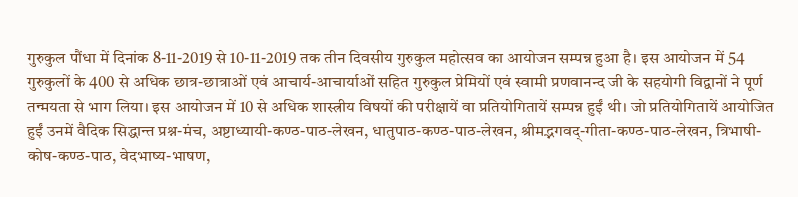गुरुकुल पौंधा में दिनांक 8-11-2019 से 10-11-2019 तक तीन दिवसीय गुरुकुल महोत्सव का आयोजन सम्पन्न हुआ है। इस आयोजन में 54 गुरुकुलों के 400 से अधिक छात्र-छात्राओं एवं आचार्य-आचार्याओं सहित गुरुकुल प्रेमियों एवं स्वामी प्रणवानन्द जी के सहयोगी विद्वानों ने पूर्ण तन्मयता से भाग लिया। इस आयोजन में 10 से अधिक शास्त्रीय विषयों की परीक्षायें वा प्रतियोगितायें सम्पन्न हुईं थी। जो प्रतियोगितायें आयोजित हुईं उनमें वैदिक सिद्धान्त प्रश्न-मंच, अष्टाध्यायी-कण्ठ-पाठ-लेखन, धातुपाठ-कण्ठ-पाठ-लेखन, श्रीमद्भगवद्-गीता-कण्ठ-पाठ-लेखन, त्रिभाषी-कोष-कण्ठ-पाठ, वेदभाष्य-भाषण,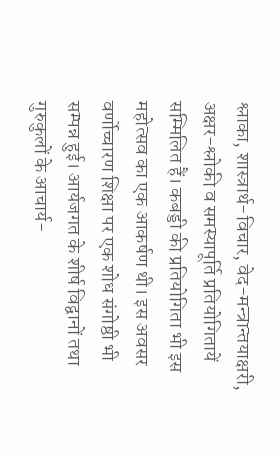श्लाका, शास्त्रार्थ-विचार, वेद-मन्त्रान्तयाक्षरी, अक्षर-श्लोकी व समस्यापूर्ति प्रतियोगितायें सम्मिलित हैं। कबड्डी की प्रतियोगिता भी इस महोत्सव का एक आकर्षण थी। इस अवसर वर्णोच्चारण शिक्षा पर एक शोध संगोष्ठी भी सम्पन्न हुई। आर्यजगत के शीर्ष विद्वानों तथा गुरुकुलों के आचार्य-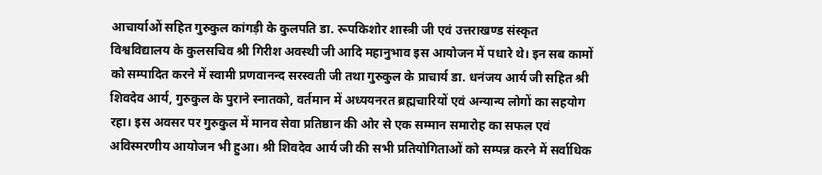आचार्याओं सहित गुरुकुल कांगड़ी के कुलपति डा. रूपकिशोर शास्त्री जी एवं उत्तराखण्ड संस्कृत विश्वविद्यालय के कुलसचिव श्री गिरीश अवस्थी जी आदि महानुभाव इस आयोजन में पधारे थे। इन सब कामों को सम्पादित करने में स्वामी प्रणवानन्द सरस्वती जी तथा गुरुकुल के प्राचार्य डा. धनंजय आर्य जी सहित श्री शिवदेव आर्य, गुरुकुल के पुराने स्नातको, वर्तमान में अध्ययनरत ब्रह्मचारियों एवं अन्यान्य लोगों का सहयोग रहा। इस अवसर पर गुरुकुल में मानव सेवा प्रतिष्ठान की ओर से एक सम्मान समारोह का सफल एवं अविस्मरणीय आयोजन भी हुआ। श्री शिवदेव आर्य जी की सभी प्रतियोगिताओं को सम्पन्न करने में सर्वाधिक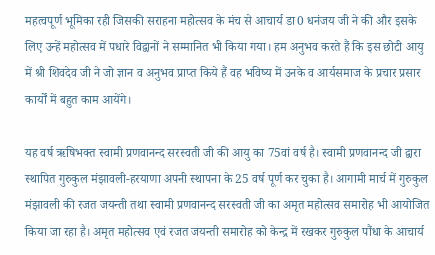महत्वपूर्ण भूमिका रही जिसकी सराहना महोत्सव के मंच से आचार्य डा0 धनंजय जी ने की और इसके लिए उन्हें महोत्सव में पधारे विद्वानों ने सम्मानित भी किया गया। हम अनुभव करते हैं कि इस छोटी आयु में श्री शिवदेव जी ने जो ज्ञान व अनुभव प्राप्त किये हैं वह भविष्य में उनके व आर्यसमाज के प्रचार प्रसार कार्यों में बहुत काम आयेंगे।

यह वर्ष ऋषिभक्त स्वामी प्रणवानन्द सरस्वती जी की आयु का 75वां वर्ष है। स्वामी प्रणवानन्द जी द्वारा स्थापित गुरुकुल मंझावली-हरयाणा अपनी स्थापना के 25 वर्ष पूर्ण कर चुका है। आगामी मार्च में गुरुकुल मंझावली की रजत जयन्ती तथा स्वामी प्रणवानन्द सरस्वती जी का अमृत महोत्सव समारोह भी आयोजित किया जा रहा है। अमृत महोत्सव एवं रजत जयन्ती समारोह को केन्द्र में रखकर गुरुकुल पौंधा के आचार्य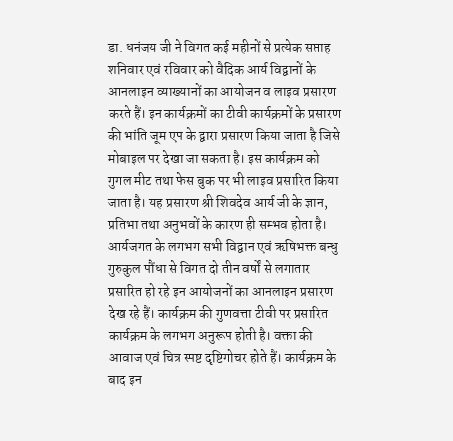डा. धनंजय जी ने विगत कई महीनों से प्रत्येक सप्ताह शनिवार एवं रविवार को वैदिक आर्य विद्वानों के आनलाइन व्याख्यानों का आयोजन व लाइव प्रसारण करते हैं। इन कार्यक्रमों का टीवी कार्यक्रमों के प्रसारण की भांति जूम एप के द्वारा प्रसारण किया जाता है जिसे मोबाइल पर देखा जा सकता है। इस कार्यक्रम को गुगल मीट तथा फेस बुक पर भी लाइव प्रसारित किया जाता है। यह प्रसारण श्री शिवदेव आर्य जी के ज्ञान, प्रतिभा तथा अनुभवों के कारण ही सम्भव होता है। आर्यजगत के लगभग सभी विद्वान एवं ऋषिभक्त बन्धु गुरुकुल पौंधा से विगत दो तीन वर्षों से लगातार प्रसारित हो रहे इन आयोजनों का आनलाइन प्रसारण देख रहे हैं। कार्यक्रम की गुणवत्ता टीवी पर प्रसारित कार्यक्रम के लगभग अनुरूप होती है। वक्ता की आवाज एवं चित्र स्पष्ट दृष्टिगोचर होते हैं। कार्यक्रम के बाद इन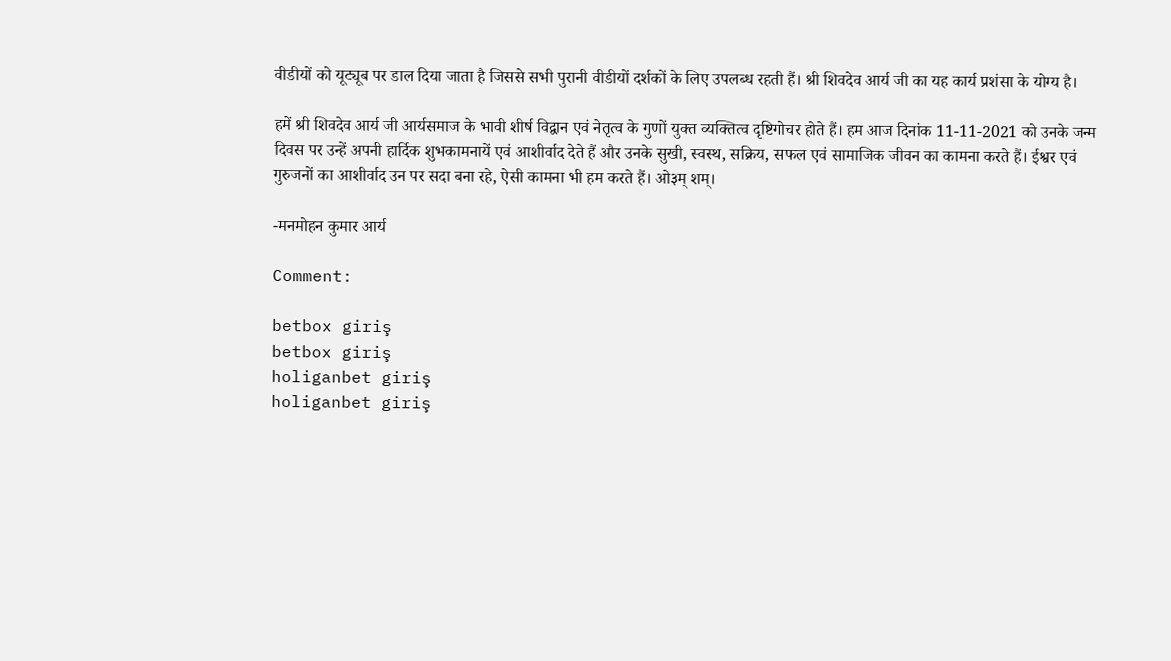वीडीयों को यूट्यूब पर डाल दिया जाता है जिससे सभी पुरानी वीडीयों दर्शकों के लिए उपलब्ध रहती हैं। श्री शिवदेव आर्य जी का यह कार्य प्रशंसा के योग्य है।

हमें श्री शिवदेव आर्य जी आर्यसमाज के भावी शीर्ष विद्वान एवं नेतृत्व के गुणों युक्त व्यक्तित्व दृष्टिगोचर होते हैं। हम आज दिनांक 11-11-2021 को उनके जन्म दिवस पर उन्हें अपनी हार्दिक शुभकामनायें एवं आशीर्वाद देते हैं और उनके सुखी, स्वस्थ, सक्रिय, सफल एवं सामाजिक जीवन का कामना करते हैं। ईश्वर एवं गुरुजनों का आशीर्वाद उन पर सदा बना रहे, ऐसी कामना भी हम करते हैं। ओ३म् शम्।

-मनमोहन कुमार आर्य

Comment:

betbox giriş
betbox giriş
holiganbet giriş
holiganbet giriş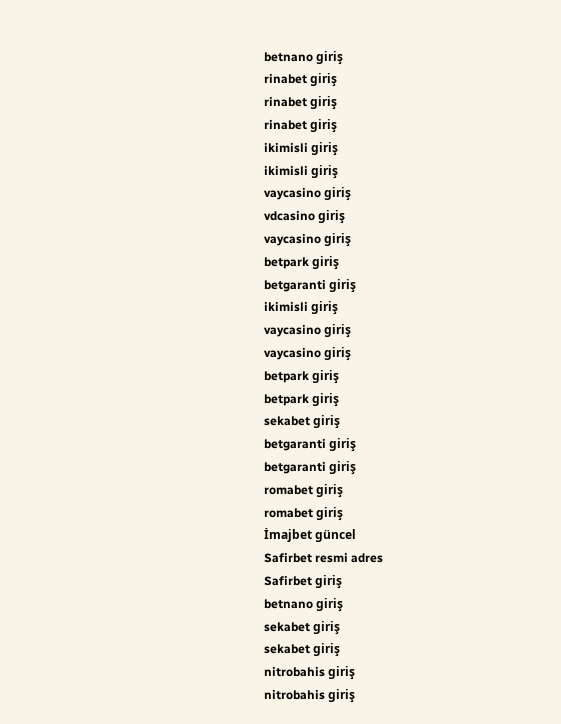betnano giriş
rinabet giriş
rinabet giriş
rinabet giriş
ikimisli giriş
ikimisli giriş
vaycasino giriş
vdcasino giriş
vaycasino giriş
betpark giriş
betgaranti giriş
ikimisli giriş
vaycasino giriş
vaycasino giriş
betpark giriş
betpark giriş
sekabet giriş
betgaranti giriş
betgaranti giriş
romabet giriş
romabet giriş
İmajbet güncel
Safirbet resmi adres
Safirbet giriş
betnano giriş
sekabet giriş
sekabet giriş
nitrobahis giriş
nitrobahis giriş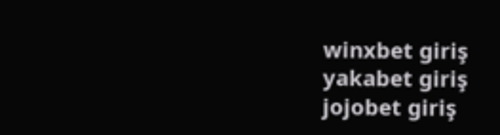winxbet giriş
yakabet giriş
jojobet giriş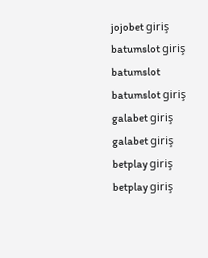jojobet giriş
batumslot giriş
batumslot
batumslot giriş
galabet giriş
galabet giriş
betplay giriş
betplay giriş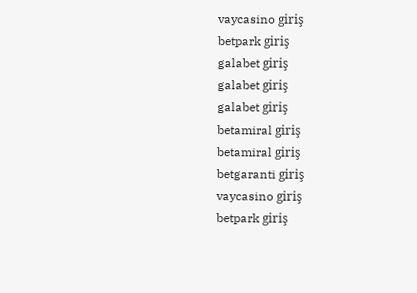vaycasino giriş
betpark giriş
galabet giriş
galabet giriş
galabet giriş
betamiral giriş
betamiral giriş
betgaranti giriş
vaycasino giriş
betpark giriş